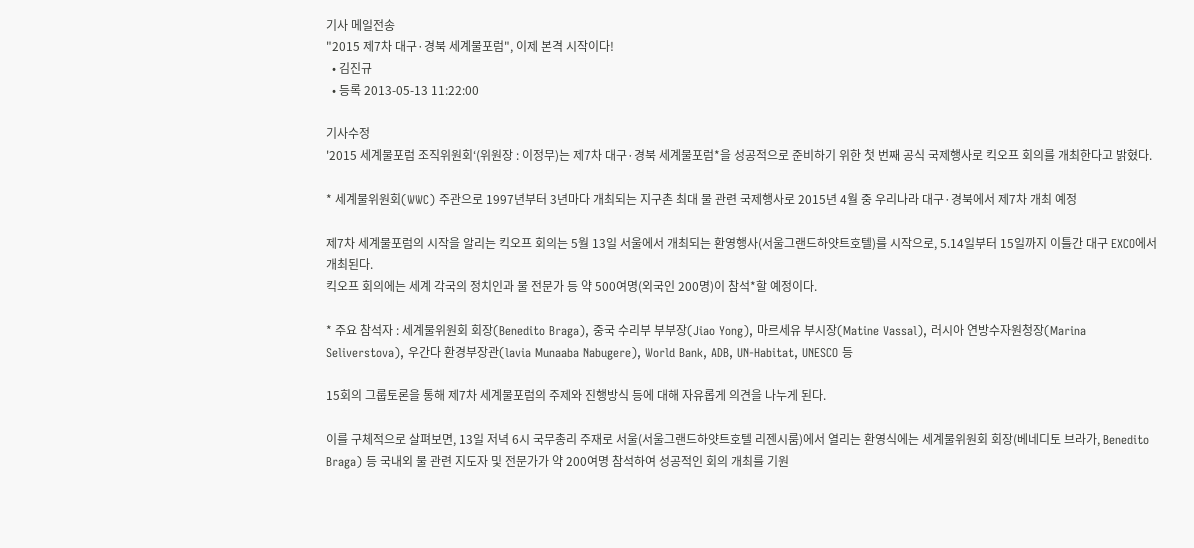기사 메일전송
"2015 제7차 대구·경북 세계물포럼", 이제 본격 시작이다!
  • 김진규
  • 등록 2013-05-13 11:22:00

기사수정
'2015 세계물포럼 조직위원회‘(위원장 : 이정무)는 제7차 대구·경북 세계물포럼*을 성공적으로 준비하기 위한 첫 번째 공식 국제행사로 킥오프 회의를 개최한다고 밝혔다.

* 세계물위원회(WWC) 주관으로 1997년부터 3년마다 개최되는 지구촌 최대 물 관련 국제행사로 2015년 4월 중 우리나라 대구·경북에서 제7차 개최 예정

제7차 세계물포럼의 시작을 알리는 킥오프 회의는 5월 13일 서울에서 개최되는 환영행사(서울그랜드하얏트호텔)를 시작으로, 5.14일부터 15일까지 이틀간 대구 EXCO에서 개최된다.
킥오프 회의에는 세계 각국의 정치인과 물 전문가 등 약 500여명(외국인 200명)이 참석*할 예정이다.

* 주요 참석자 : 세계물위원회 회장(Benedito Braga), 중국 수리부 부부장(Jiao Yong), 마르세유 부시장(Matine Vassal), 러시아 연방수자원청장(Marina Seliverstova), 우간다 환경부장관(lavia Munaaba Nabugere), World Bank, ADB, UN-Habitat, UNESCO 등

15회의 그룹토론을 통해 제7차 세계물포럼의 주제와 진행방식 등에 대해 자유롭게 의견을 나누게 된다.

이를 구체적으로 살펴보면, 13일 저녁 6시 국무총리 주재로 서울(서울그랜드하얏트호텔 리젠시룸)에서 열리는 환영식에는 세계물위원회 회장(베네디토 브라가, Benedito Braga) 등 국내외 물 관련 지도자 및 전문가가 약 200여명 참석하여 성공적인 회의 개최를 기원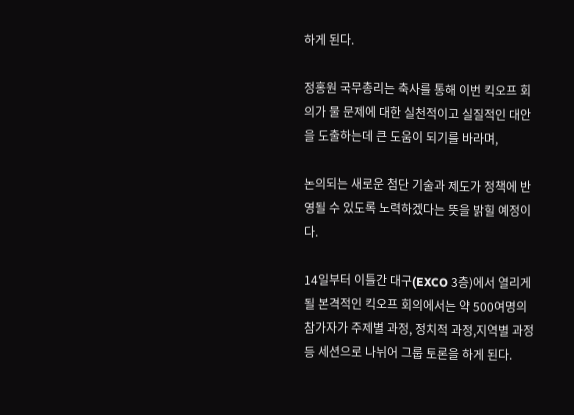하게 된다.

정홍원 국무총리는 축사를 통해 이번 킥오프 회의가 물 문제에 대한 실천적이고 실질적인 대안을 도출하는데 큰 도움이 되기를 바라며,

논의되는 새로운 첨단 기술과 제도가 정책에 반영될 수 있도록 노력하겠다는 뜻을 밝힐 예정이다.

14일부터 이틀간 대구(EXCO 3층)에서 열리게 될 본격적인 킥오프 회의에서는 약 500여명의 참가자가 주제별 과정, 정치적 과정,지역별 과정 등 세션으로 나뉘어 그룹 토론을 하게 된다.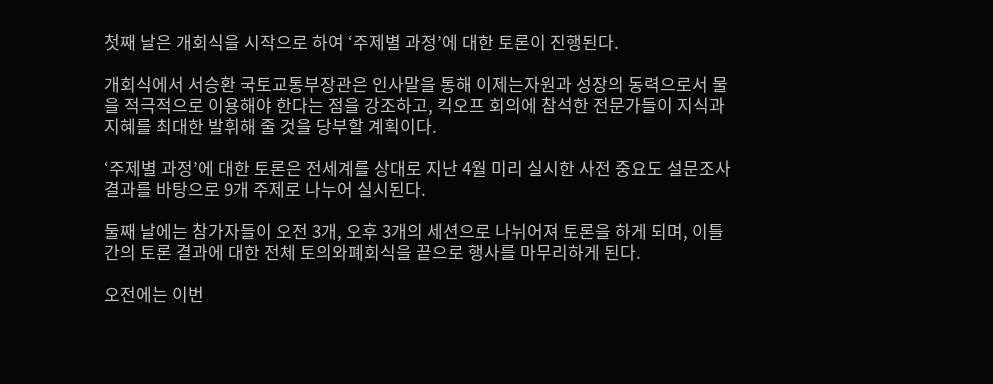첫째 날은 개회식을 시작으로 하여 ‘주제별 과정’에 대한 토론이 진행된다.

개회식에서 서승환 국토교통부장관은 인사말을 통해 이제는자원과 성장의 동력으로서 물을 적극적으로 이용해야 한다는 점을 강조하고, 킥오프 회의에 참석한 전문가들이 지식과 지혜를 최대한 발휘해 줄 것을 당부할 계획이다.

‘주제별 과정’에 대한 토론은 전세계를 상대로 지난 4월 미리 실시한 사전 중요도 설문조사 결과를 바탕으로 9개 주제로 나누어 실시된다.

둘째 날에는 참가자들이 오전 3개, 오후 3개의 세션으로 나뉘어져 토론을 하게 되며, 이틀 간의 토론 결과에 대한 전체 토의와폐회식을 끝으로 행사를 마무리하게 된다.

오전에는 이번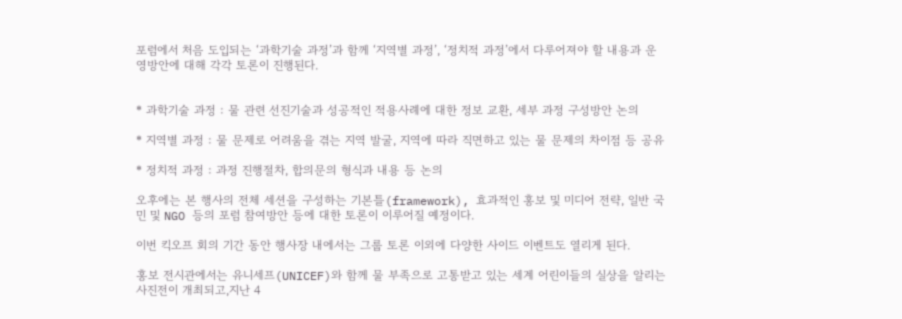포럼에서 처음 도입되는 ‘과학기술 과정’과 함께 ‘지역별 과정’, ‘정치적 과정’에서 다루어져야 할 내용과 운영방안에 대해 각각 토론이 진행된다.


* 과학기술 과정 : 물 관련 선진기술과 성공적인 적용사례에 대한 정보 교환, 세부 과정 구성방안 논의

* 지역별 과정 : 물 문제로 어려움을 겪는 지역 발굴, 지역에 따라 직면하고 있는 물 문제의 차이점 등 공유

* 정치적 과정 : 과정 진행절차, 합의문의 형식과 내용 등 논의

오후에는 본 행사의 전체 세션을 구성하는 기본틀(framework), 효과적인 홍보 및 미디어 전략, 일반 국민 및 NGO 등의 포럼 참여방안 등에 대한 토론이 이루어질 예정이다.

이번 킥오프 회의 기간 동안 행사장 내에서는 그룹 토론 이외에 다양한 사이드 이벤트도 열리게 된다.

홍보 전시관에서는 유니세프(UNICEF)와 함께 물 부족으로 고통받고 있는 세계 어린이들의 실상을 알리는 사진전이 개최되고,지난 4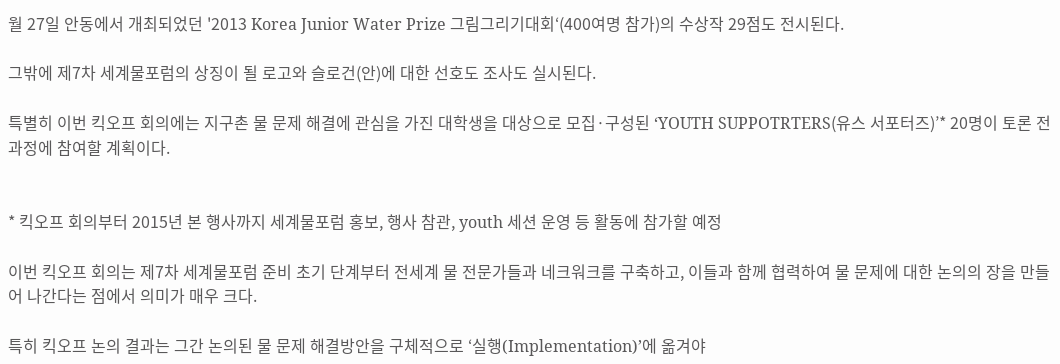월 27일 안동에서 개최되었던 '2013 Korea Junior Water Prize 그림그리기대회‘(400여명 참가)의 수상작 29점도 전시된다.

그밖에 제7차 세계물포럼의 상징이 될 로고와 슬로건(안)에 대한 선호도 조사도 실시된다.

특별히 이번 킥오프 회의에는 지구촌 물 문제 해결에 관심을 가진 대학생을 대상으로 모집·구성된 ‘YOUTH SUPPOTRTERS(유스 서포터즈)’* 20명이 토론 전 과정에 참여할 계획이다.


* 킥오프 회의부터 2015년 본 행사까지 세계물포럼 홍보, 행사 참관, youth 세션 운영 등 활동에 참가할 예정

이번 킥오프 회의는 제7차 세계물포럼 준비 초기 단계부터 전세계 물 전문가들과 네크워크를 구축하고, 이들과 함께 협력하여 물 문제에 대한 논의의 장을 만들어 나간다는 점에서 의미가 매우 크다.

특히 킥오프 논의 결과는 그간 논의된 물 문제 해결방안을 구체적으로 ‘실행(Implementation)’에 옮겨야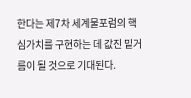한다는 제7차 세계물포럼의 핵심가치를 구현하는 데 값진 밑거름이 될 것으로 기대된다.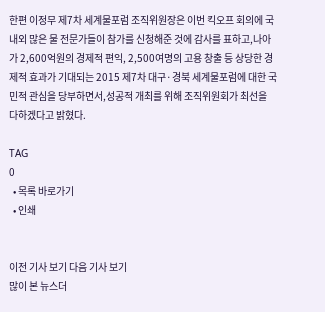한편 이정무 제7차 세계물포럼 조직위원장은 이번 킥오프 회의에 국내외 많은 물 전문가들이 참가를 신청해준 것에 감사를 표하고,나아가 2,600억원의 경제적 편익, 2,500여명의 고용 창출 등 상당한 경제적 효과가 기대되는 2015 제7차 대구·경북 세계물포럼에 대한 국민적 관심을 당부하면서,성공적 개최를 위해 조직위원회가 최선을 다하겠다고 밝혔다.

TAG
0
  • 목록 바로가기
  • 인쇄


이전 기사 보기 다음 기사 보기
많이 본 뉴스더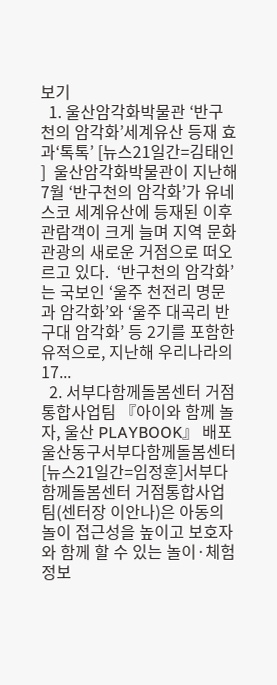보기
  1. 울산암각화박물관 ‘반구천의 암각화’세계유산 등재 효과‘톡톡’ [뉴스21일간=김태인 ]  울산암각화박물관이 지난해 7월 ‘반구천의 암각화’가 유네스코 세계유산에 등재된 이후 관람객이 크게 늘며 지역 문화관광의 새로운 거점으로 떠오르고 있다.  ‘반구천의 암각화’는 국보인 ‘울주 천전리 명문과 암각화’와 ‘울주 대곡리 반구대 암각화’ 등 2기를 포함한 유적으로, 지난해 우리나라의 17...
  2. 서부다함께돌봄센터 거점통합사업팀 『아이와 함께 놀자, 울산 PLAYBOOK』 배포 울산동구서부다함께돌봄센터[뉴스21일간=임정훈]서부다함께돌봄센터 거점통합사업팀(센터장 이안나)은 아동의 놀이 접근성을 높이고 보호자와 함께 할 수 있는 놀이·체험 정보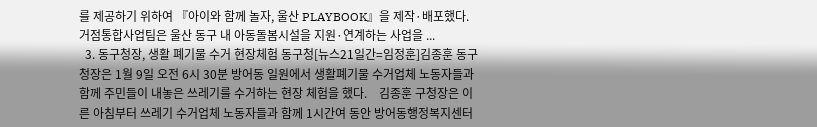를 제공하기 위하여 『아이와 함께 놀자, 울산 PLAYBOOK』을 제작·배포했다.      거점통합사업팀은 울산 동구 내 아동돌봄시설을 지원·연계하는 사업을 ...
  3. 동구청장, 생활 폐기물 수거 현장체험 동구청[뉴스21일간=임정훈]김종훈 동구청장은 1월 9일 오전 6시 30분 방어동 일원에서 생활폐기물 수거업체 노동자들과 함께 주민들이 내놓은 쓰레기를 수거하는 현장 체험을 했다.    김종훈 구청장은 이른 아침부터 쓰레기 수거업체 노동자들과 함께 1시간여 동안 방어동행정복지센터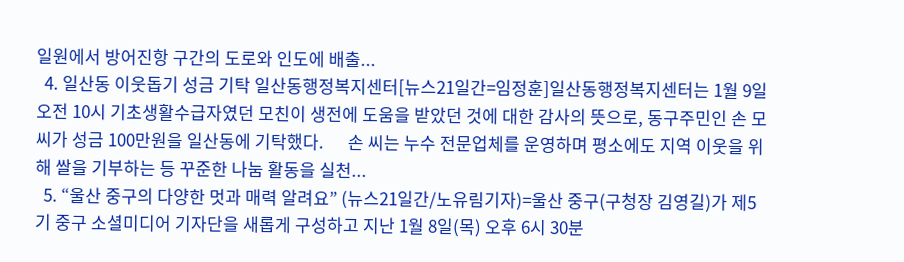일원에서 방어진항 구간의 도로와 인도에 배출...
  4. 일산동 이웃돕기 성금 기탁 일산동행정복지센터[뉴스21일간=임정훈]일산동행정복지센터는 1월 9일 오전 10시 기초생활수급자였던 모친이 생전에 도움을 받았던 것에 대한 감사의 뜻으로, 동구주민인 손 모씨가 성금 100만원을 일산동에 기탁했다.      손 씨는 누수 전문업체를 운영하며 평소에도 지역 이웃을 위해 쌀을 기부하는 등 꾸준한 나눔 활동을 실천...
  5. “울산 중구의 다양한 멋과 매력 알려요” (뉴스21일간/노유림기자)=울산 중구(구청장 김영길)가 제5기 중구 소셜미디어 기자단을 새롭게 구성하고 지난 1월 8일(목) 오후 6시 30분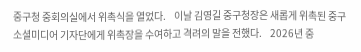중구청 중회의실에서 위촉식을 열었다.    이날 김영길 중구청장은 새롭게 위촉된 중구 소셜미디어 기자단에게 위촉장을 수여하고 격려의 말을 전했다.    2026년 중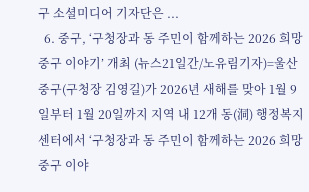구 소셜미디어 기자단은 ...
  6. 중구, ‘구청장과 동 주민이 함께하는 2026 희망 중구 이야기’ 개최 (뉴스21일간/노유림기자)=울산 중구(구청장 김영길)가 2026년 새해를 맞아 1월 9일부터 1월 20일까지 지역 내 12개 동(洞) 행정복지센터에서 ‘구청장과 동 주민이 함께하는 2026 희망 중구 이야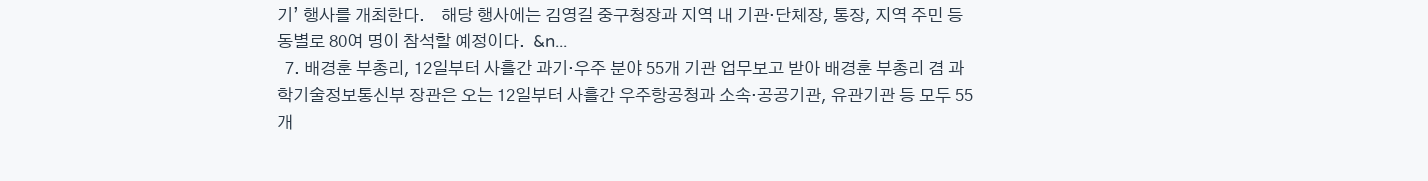기’ 행사를 개최한다.    해당 행사에는 김영길 중구청장과 지역 내 기관·단체장, 통장, 지역 주민 등 동별로 80여 명이 참석할 예정이다.  &n...
  7. 배경훈 부총리, 12일부터 사흘간 과기·우주 분야 55개 기관 업무보고 받아 배경훈 부총리 겸 과학기술정보통신부 장관은 오는 12일부터 사흘간 우주항공청과 소속·공공기관, 유관기관 등 모두 55개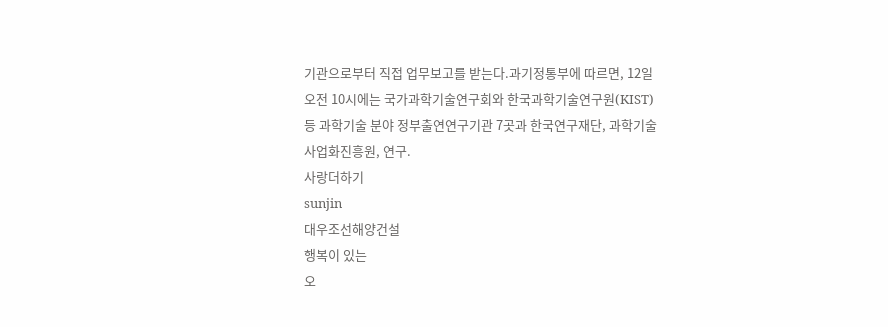기관으로부터 직접 업무보고를 받는다.과기정통부에 따르면, 12일 오전 10시에는 국가과학기술연구회와 한국과학기술연구원(KIST) 등 과학기술 분야 정부출연연구기관 7곳과 한국연구재단, 과학기술사업화진흥원, 연구.
사랑더하기
sunjin
대우조선해양건설
행복이 있는
오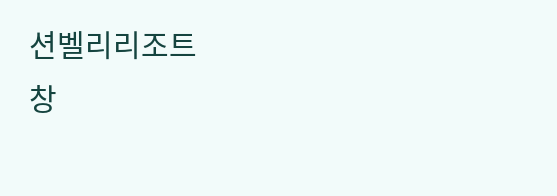션벨리리조트
창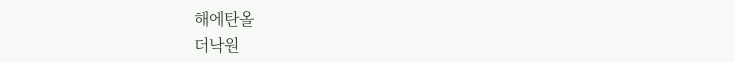해에탄올
더낙원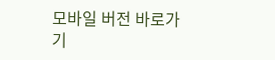모바일 버전 바로가기